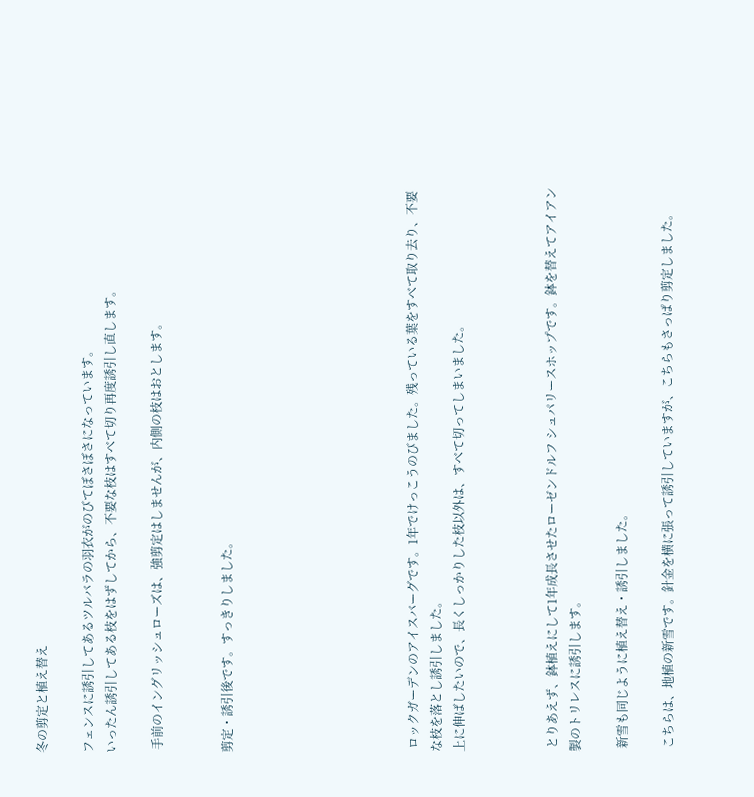冬の剪定と植え替え

フェンスに誘引してあるツルバラの羽衣がのびてぼさぼさになっています。
いったん誘引してある枝をはずしてから、不要な枝はすべて切り再度誘引し直します。

 手前のイングリッシュローズは、強剪定はしませんが、内側の枝はおとします。


剪定・誘引後です。すっきりしました。







 ロックガーデンのアイスバーグです。1年でけっこうのびました。残っている葉をすべて取り去り、不要な枝を落とし誘引しました。
上に伸ばしたいので、長くしっかりした枝以外は、すべて切ってしまいました。



 とりあえず、鉢植えにして1年成長させたローゼンドルフ シュパリースホップです。鉢を替えてアイアン製のトリレスに誘引します。

 新雪も同じように植え替え・誘引しました。

 こちらは、地植の新雪です。針金を横に張って誘引していますが、こちらもさっぱり剪定しました。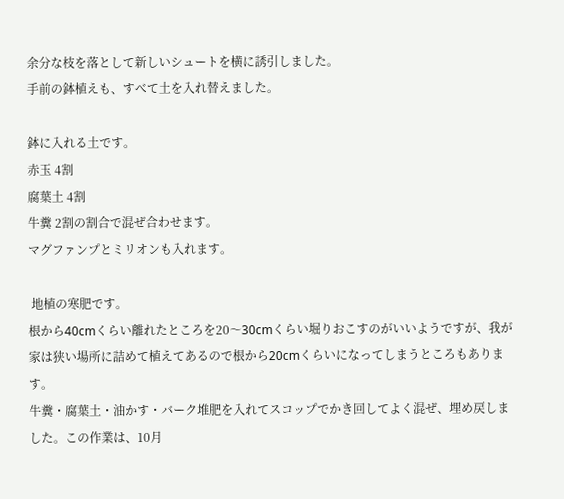余分な枝を落として新しいシュートを横に誘引しました。
手前の鉢植えも、すべて土を入れ替えました。

鉢に入れる土です。
赤玉 4割
腐葉土 4割
牛糞 2割の割合で混ぜ合わせます。
マグファンプとミリオンも入れます。

 地植の寒肥です。
根から40cmくらい離れたところを20〜30cmくらい堀りおこすのがいいようですが、我が家は狭い場所に詰めて植えてあるので根から20cmくらいになってしまうところもあります。
牛糞・腐葉土・油かす・バーク堆肥を入れてスコップでかき回してよく混ぜ、埋め戻しました。この作業は、10月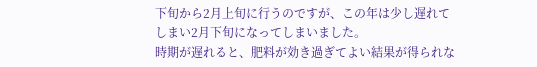下旬から2月上旬に行うのですが、この年は少し遅れてしまい2月下旬になってしまいました。
時期が遅れると、肥料が効き過ぎてよい結果が得られな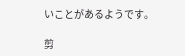いことがあるようです。

剪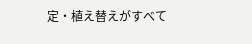定・植え替えがすべて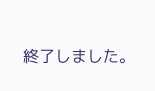終了しました。